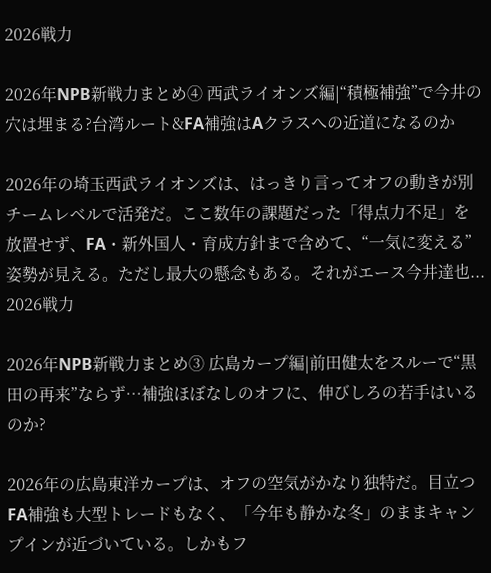2026戦力

2026年NPB新戦力まとめ④ 西武ライオンズ編|“積極補強”で今井の穴は埋まる?台湾ルート&FA補強はAクラスへの近道になるのか

2026年の埼玉西武ライオンズは、はっきり言ってオフの動きが別チームレベルで活発だ。ここ数年の課題だった「得点力不足」を放置せず、FA・新外国人・育成方針まで含めて、“一気に変える”姿勢が見える。ただし最大の懸念もある。それがエース今井達也...
2026戦力

2026年NPB新戦力まとめ③ 広島カープ編|前田健太をスルーで“黒田の再来”ならず…補強ほぼなしのオフに、伸びしろの若手はいるのか?

2026年の広島東洋カープは、オフの空気がかなり独特だ。目立つFA補強も大型トレードもなく、「今年も静かな冬」のままキャンプインが近づいている。しかもフ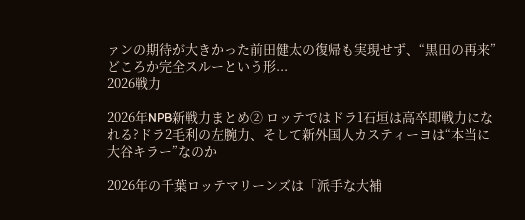ァンの期待が大きかった前田健太の復帰も実現せず、“黒田の再来”どころか完全スルーという形...
2026戦力

2026年NPB新戦力まとめ② ロッテではドラ1石垣は高卒即戦力になれる?ドラ2毛利の左腕力、そして新外国人カスティーヨは“本当に大谷キラー”なのか

2026年の千葉ロッテマリーンズは「派手な大補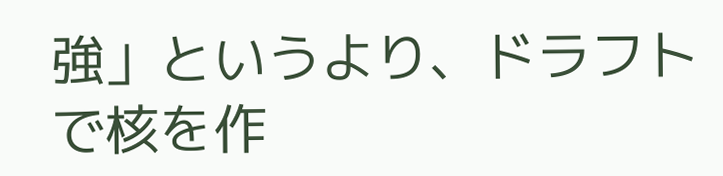強」というより、ドラフトで核を作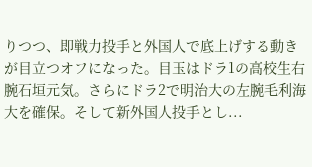りつつ、即戦力投手と外国人で底上げする動きが目立つオフになった。目玉はドラ1の高校生右腕石垣元気。さらにドラ2で明治大の左腕毛利海大を確保。そして新外国人投手とし...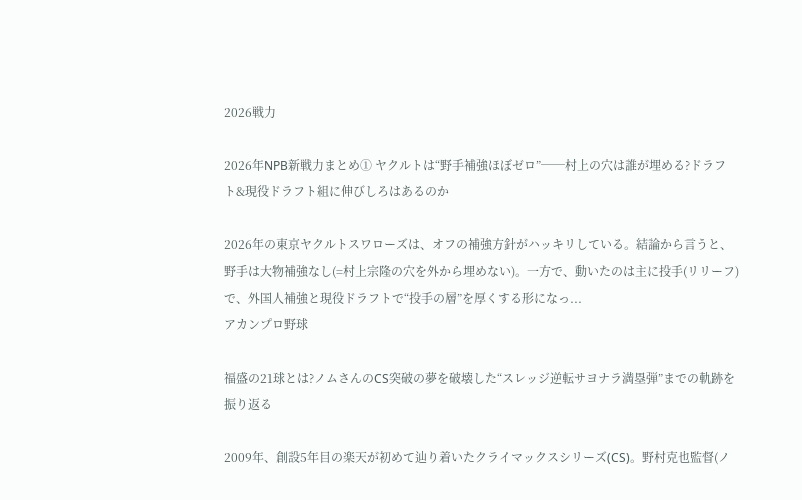2026戦力

2026年NPB新戦力まとめ① ヤクルトは“野手補強ほぼゼロ”──村上の穴は誰が埋める?ドラフト&現役ドラフト組に伸びしろはあるのか

2026年の東京ヤクルトスワローズは、オフの補強方針がハッキリしている。結論から言うと、野手は大物補強なし(=村上宗隆の穴を外から埋めない)。一方で、動いたのは主に投手(リリーフ)で、外国人補強と現役ドラフトで“投手の層”を厚くする形になっ...
アカンプロ野球

福盛の21球とは?ノムさんのCS突破の夢を破壊した“スレッジ逆転サヨナラ満塁弾”までの軌跡を振り返る

2009年、創設5年目の楽天が初めて辿り着いたクライマックスシリーズ(CS)。野村克也監督(ノ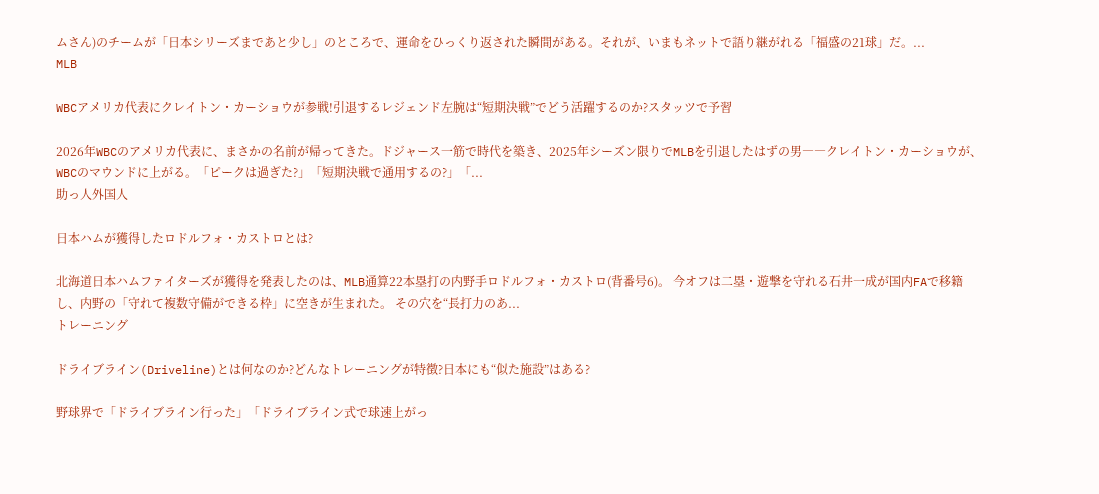ムさん)のチームが「日本シリーズまであと少し」のところで、運命をひっくり返された瞬間がある。それが、いまもネットで語り継がれる「福盛の21球」だ。...
MLB

WBCアメリカ代表にクレイトン・カーショウが参戦!引退するレジェンド左腕は“短期決戦”でどう活躍するのか?スタッツで予習

2026年WBCのアメリカ代表に、まさかの名前が帰ってきた。ドジャース一筋で時代を築き、2025年シーズン限りでMLBを引退したはずの男――クレイトン・カーショウが、WBCのマウンドに上がる。「ピークは過ぎた?」「短期決戦で通用するの?」「...
助っ人外国人

日本ハムが獲得したロドルフォ・カストロとは?

北海道日本ハムファイターズが獲得を発表したのは、MLB通算22本塁打の内野手ロドルフォ・カストロ(背番号6)。 今オフは二塁・遊撃を守れる石井一成が国内FAで移籍し、内野の「守れて複数守備ができる枠」に空きが生まれた。 その穴を“長打力のあ...
トレーニング

ドライブライン(Driveline)とは何なのか?どんなトレーニングが特徴?日本にも“似た施設”はある?

野球界で「ドライブライン行った」「ドライブライン式で球速上がっ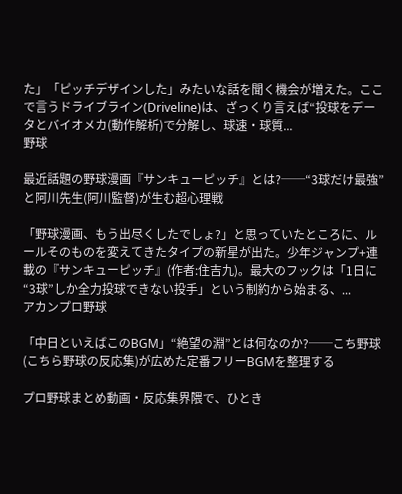た」「ピッチデザインした」みたいな話を聞く機会が増えた。ここで言うドライブライン(Driveline)は、ざっくり言えば“投球をデータとバイオメカ(動作解析)で分解し、球速・球質...
野球

最近話題の野球漫画『サンキューピッチ』とは?──“3球だけ最強”と阿川先生(阿川監督)が生む超心理戦

「野球漫画、もう出尽くしたでしょ?」と思っていたところに、ルールそのものを変えてきたタイプの新星が出た。少年ジャンプ+連載の『サンキューピッチ』(作者:住吉九)。最大のフックは「1日に“3球”しか全力投球できない投手」という制約から始まる、...
アカンプロ野球

「中日といえばこのBGM」“絶望の淵”とは何なのか?──こち野球(こちら野球の反応集)が広めた定番フリーBGMを整理する

プロ野球まとめ動画・反応集界隈で、ひとき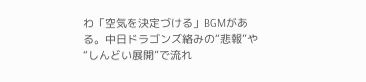わ「空気を決定づける」BGMがある。中日ドラゴンズ絡みの“悲報”や“しんどい展開”で流れ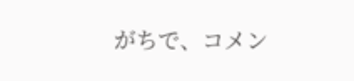がちで、コメン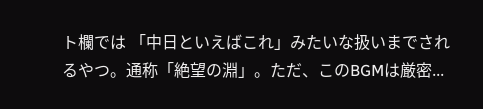ト欄では 「中日といえばこれ」みたいな扱いまでされるやつ。通称「絶望の淵」。ただ、このBGMは厳密...